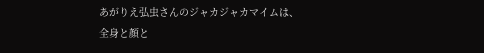あがりえ弘虫さんのジャカジャカマイムは、全身と顔と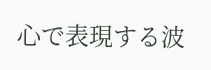心で表現する波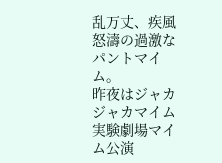乱万丈、疾風怒濤の過激なパントマイム。
昨夜はジャカジャカマイム実験劇場マイム公演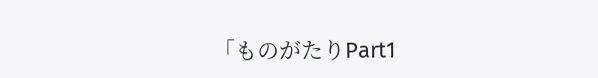「ものがたりPart1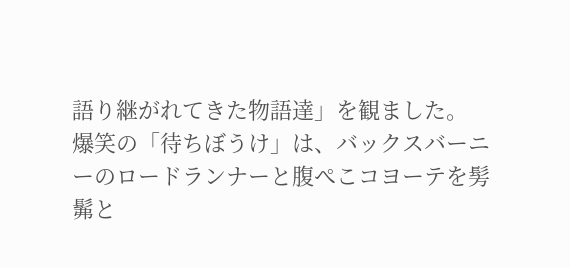語り継がれてきた物語達」を観ました。
爆笑の「待ちぼうけ」は、バックスバーニーのロードランナーと腹ぺこコヨーテを髣髴と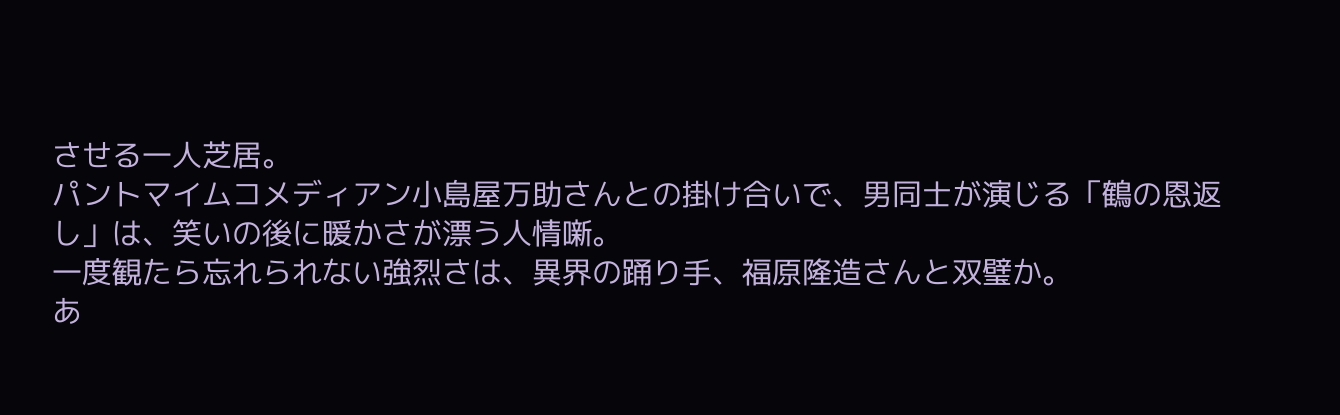させる一人芝居。
パントマイムコメディアン小島屋万助さんとの掛け合いで、男同士が演じる「鶴の恩返し」は、笑いの後に暖かさが漂う人情噺。
一度観たら忘れられない強烈さは、異界の踊り手、福原隆造さんと双璧か。
あ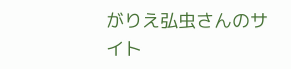がりえ弘虫さんのサイト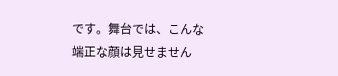です。舞台では、こんな端正な顔は見せません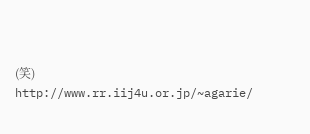(笑)
http://www.rr.iij4u.or.jp/~agarie/